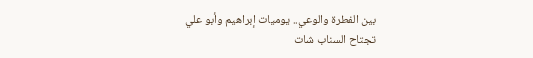بين الفطرة والوعي.. يوميات إبراهيم وأبو علي تجتاح السناب شات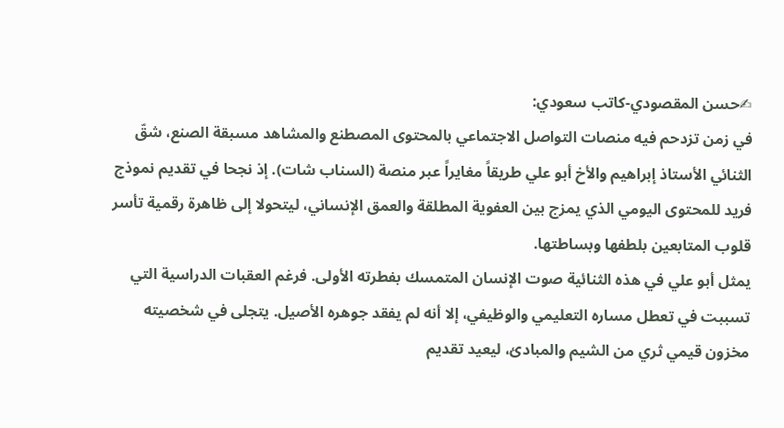✍حسن المقصودي-كاتب سعودي:
في زمن تزدحم فيه منصات التواصل الاجتماعي بالمحتوى المصطنع والمشاهد مسبقة الصنع، شقّ الثنائي الأستاذ إبراهيم والأخ أبو علي طريقاً مغايراً عبر منصة (السناب شات). إذ نجحا في تقديم نموذج فريد للمحتوى اليومي الذي يمزج بين العفوية المطلقة والعمق الإنساني، ليتحولا إلى ظاهرة رقمية تأسر قلوب المتابعين بلطفها وبساطتها.
يمثل أبو علي في هذه الثنائية صوت الإنسان المتمسك بفطرته الأولى. فرغم العقبات الدراسية التي تسببت في تعطل مساره التعليمي والوظيفي، إلا أنه لم يفقد جوهره الأصيل. يتجلى في شخصيته مخزون قيمي ثري من الشيم والمبادئ، ليعيد تقديم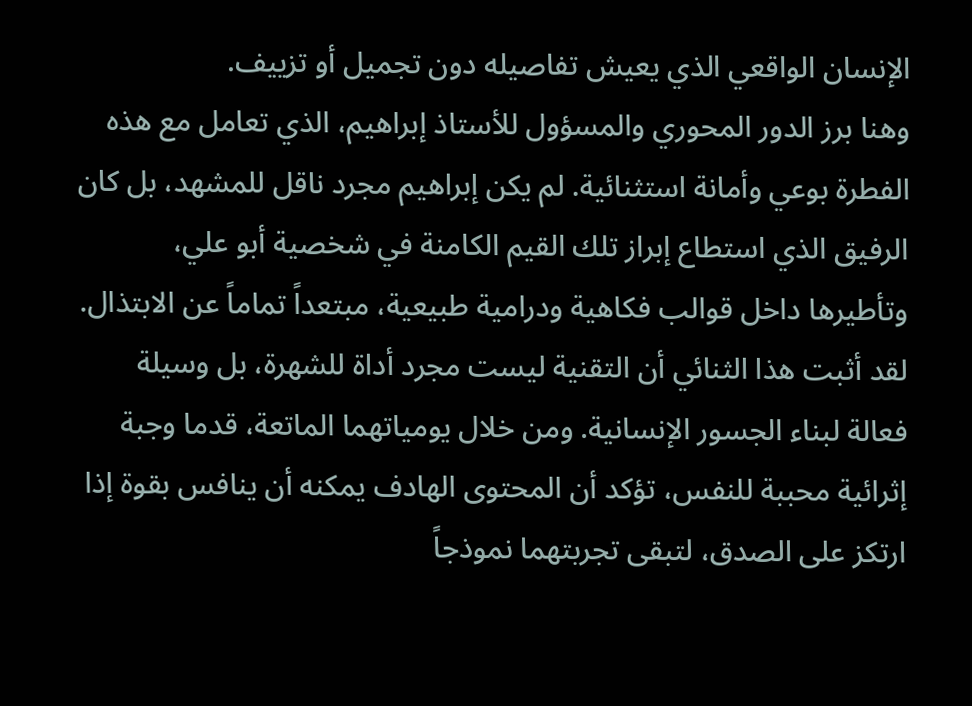الإنسان الواقعي الذي يعيش تفاصيله دون تجميل أو تزييف.
وهنا برز الدور المحوري والمسؤول للأستاذ إبراهيم، الذي تعامل مع هذه الفطرة بوعي وأمانة استثنائية. لم يكن إبراهيم مجرد ناقل للمشهد، بل كان الرفيق الذي استطاع إبراز تلك القيم الكامنة في شخصية أبو علي، وتأطيرها داخل قوالب فكاهية ودرامية طبيعية، مبتعداً تماماً عن الابتذال.
لقد أثبت هذا الثنائي أن التقنية ليست مجرد أداة للشهرة، بل وسيلة فعالة لبناء الجسور الإنسانية. ومن خلال يومياتهما الماتعة، قدما وجبة إثرائية محببة للنفس، تؤكد أن المحتوى الهادف يمكنه أن ينافس بقوة إذا ارتكز على الصدق، لتبقى تجربتهما نموذجاً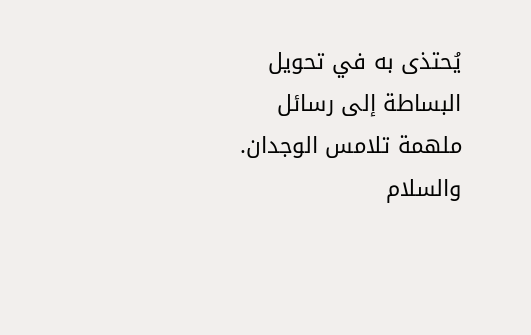يُحتذى به في تحويل البساطة إلى رسائل ملهمة تلامس الوجدان.
والسلام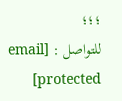؛؛؛
للتواصل : [email protected]